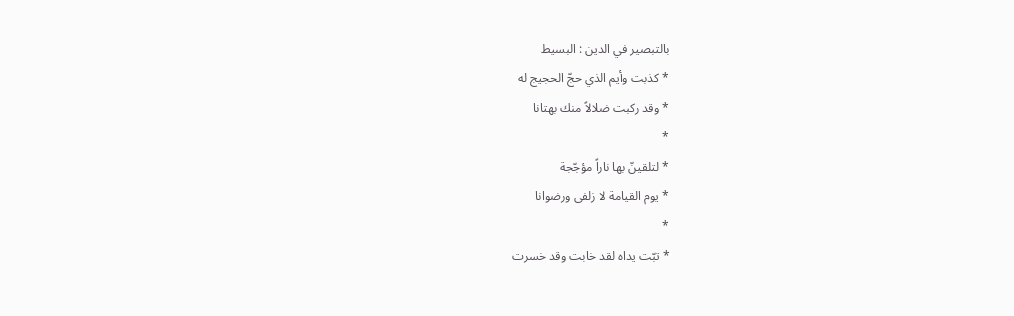بالتبصير في الدين : البسيط
* كذبت وأيم الذي حجّ الحجيج له
* وقد ركبت ضلالاً منك بهتانا
*
* لتلقينّ بها ناراً مؤجّجة
* يوم القيامة لا زلفى ورضوانا
*
* تبّت يداه لقد خابت وقد خسرت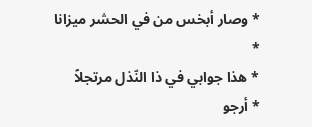* وصار أبخس من في الحشر ميزانا
*
* هذا جوابي في ذا النّذل مرتجلاً
* أرجو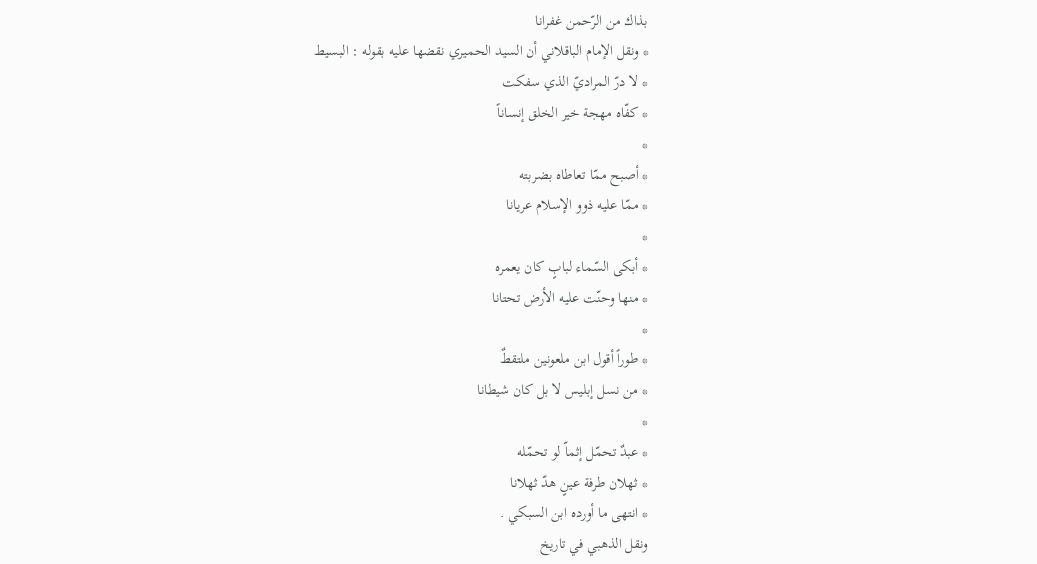بذاك من الرّحمن غفرانا
* ونقل الإمام الباقلاني أن السيد الحميري نقضها عليه بقوله : البسيط
* لا درّ المراديّ الذي سفكت
* كفّاه مهجة خير الخلق إنساناً
*
* أصبح ممّا تعاطاه بضربته
* ممّا عليه ذوو الإسلام عريانا
*
* أبكى السّماء لبابٍ كان يعمره
* منها وحنّت عليه الأرض تحتانا
*
* طوراً أقول ابن ملعونين ملتقطٌ
* من نسل إبليس لا بل كان شيطانا
*
* عبدٌ تحمّل إثماّ لو تحمّله
* ثهلان طرفة عينٍ هدّ ثهلانا
* انتهى ما أورده ابن السبكي .
ونقل الذهبي في تاريخ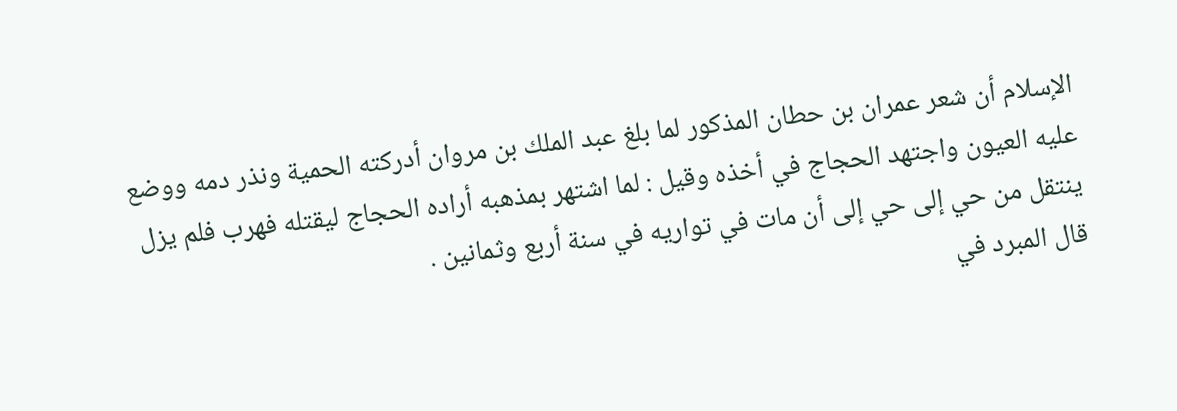الإسلام أن شعر عمران بن حطان المذكور لما بلغ عبد الملك بن مروان أدركته الحمية ونذر دمه ووضع عليه العيون واجتهد الحجاج في أخذه وقيل : لما اشتهر بمذهبه أراده الحجاج ليقتله فهرب فلم يزل ينتقل من حي إلى حي إلى أن مات في تواريه في سنة أربع وثمانين .
قال المبرد في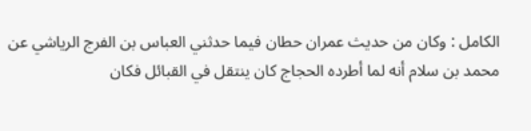الكامل : وكان من حديث عمران حطان فيما حدثني العباس بن الفرج الرياشي عن محمد بن سلام أنه لما أطرده الحجاج كان ينتقل في القبائل فكان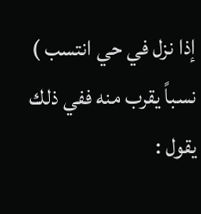إذا نزل في حي انتسب )
نسباً يقرب منه ففي ذلك يقول :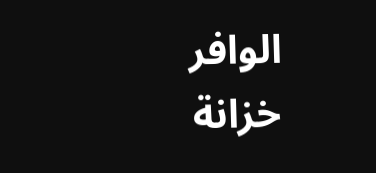الوافر
خزانة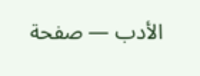الأدب — صفحة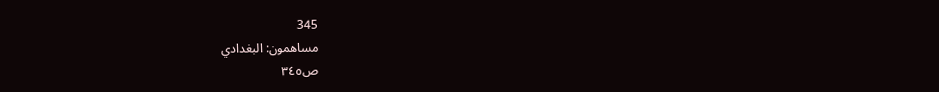345
مساهمون: البغدادي
ص٣٤٥